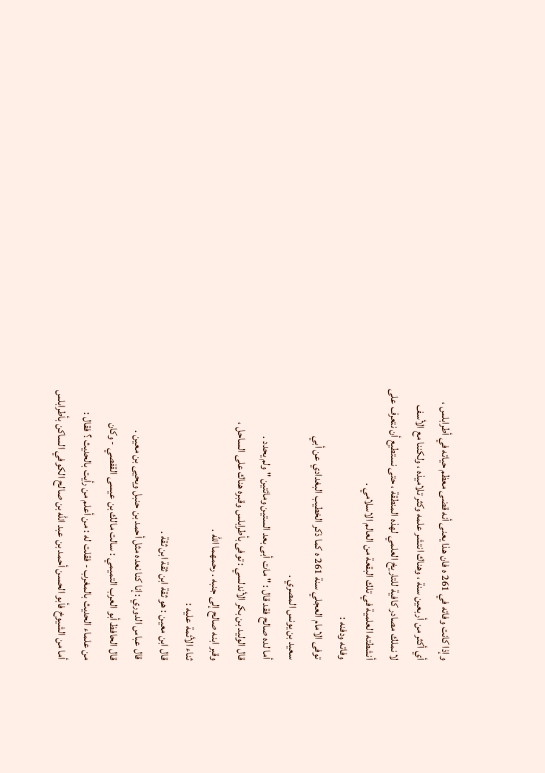وإذا كانت وفاته في 261 ه فان هذا يعنى أنه قضى معظم حياته في أطرابلس ،
أي أكثر من أربعين سنة ، وهناك انتشر علمه وكثر تلاميذه ، ولكننا مع الأسف
لا نملك مصادر كافية للتاريخ العلمي لهذه المنطقة ، حتى نستطيع أن نتعرف على
أنشطته العلمية في تلك البقعة من العالم الاسلامي .
وفاته ودفنه :
توفى الامام العجلي سنة 261 ه كما ذكر الخطيب البغدادي عن أبي
سعيد بن يونس المصري .
أما لده صالح فقد قال : " مات أبى بعد الستين ومائتين " ولم يحدد .
قال الوليد بن بكر الأندلسي : توفى بأطرابلس وقبره هناك على الساحل ،
وقبر ابنه صالح إلى جنبه . رحمهما الله .
ثناء الأئمة عليه :
قال ابن معين : هو ثقة ابن ثقة ابن ثقة .
قال عباس الدوري : إنا كنا نعده مثل أحمد بن حنبل ويحيى بن معين .
قال الحافظ أبو العرب التميمي : سالت مالك بن عيسى القفصي - وكان
من علماء الحديث بالمغرب - فقلت له : من أعلم من رأيت بالحديث ؟ فقال :
أما من الشيوخ فأبو الحسن أحمد بن عبد الله بن صالح الكوفي الساكن بأطرابلس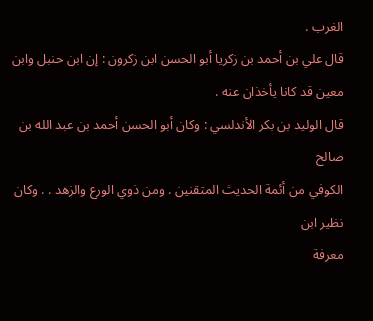الغرب .
قال علي بن أحمد بن زكريا أبو الحسن ابن زكرون : إن ابن حنبل وابن
معين قد كانا يأخذان عنه .
قال الوليد بن بكر الأندلسي : وكان أبو الحسن أحمد بن عبد الله بن صالح
الكوفي من أئمة الحديث المتقنين . ومن ذوي الورع والزهد . . وكان نظير ابن
معرفة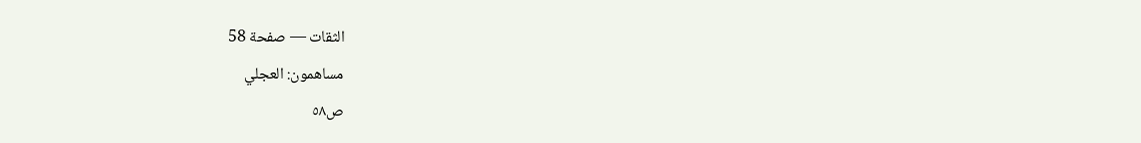الثقات — صفحة 58
مساهمون: العجلي
ص٥٨